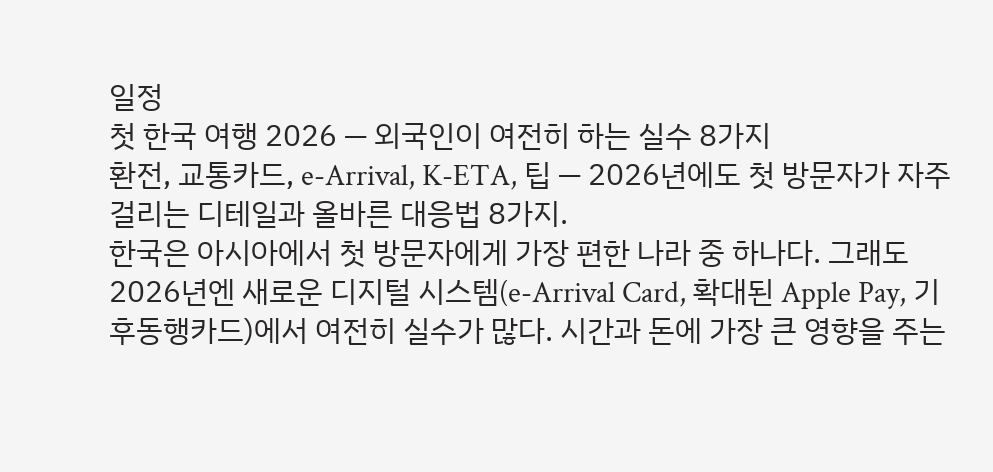일정
첫 한국 여행 2026 — 외국인이 여전히 하는 실수 8가지
환전, 교통카드, e-Arrival, K-ETA, 팁 — 2026년에도 첫 방문자가 자주 걸리는 디테일과 올바른 대응법 8가지.
한국은 아시아에서 첫 방문자에게 가장 편한 나라 중 하나다. 그래도 2026년엔 새로운 디지털 시스템(e-Arrival Card, 확대된 Apple Pay, 기후동행카드)에서 여전히 실수가 많다. 시간과 돈에 가장 큰 영향을 주는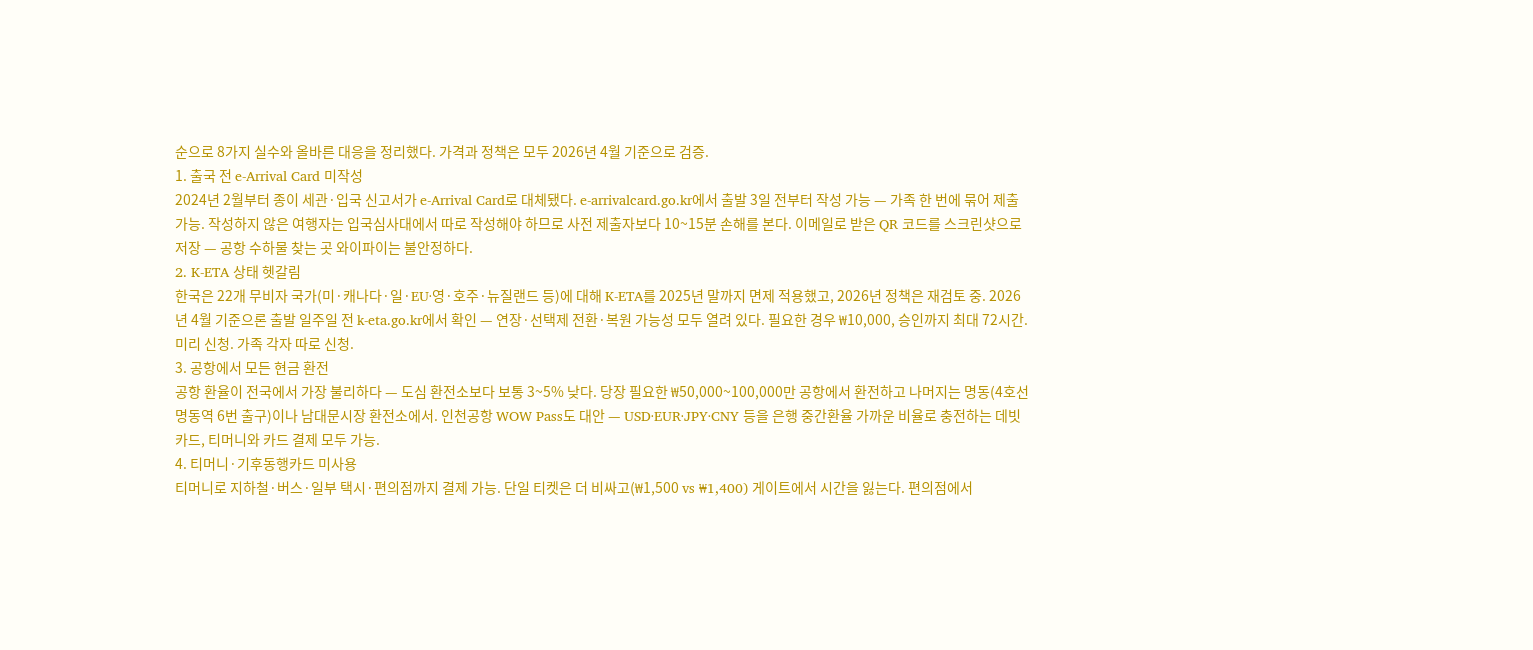순으로 8가지 실수와 올바른 대응을 정리했다. 가격과 정책은 모두 2026년 4월 기준으로 검증.
1. 출국 전 e-Arrival Card 미작성
2024년 2월부터 종이 세관·입국 신고서가 e-Arrival Card로 대체됐다. e-arrivalcard.go.kr에서 출발 3일 전부터 작성 가능 — 가족 한 번에 묶어 제출 가능. 작성하지 않은 여행자는 입국심사대에서 따로 작성해야 하므로 사전 제출자보다 10~15분 손해를 본다. 이메일로 받은 QR 코드를 스크린샷으로 저장 — 공항 수하물 찾는 곳 와이파이는 불안정하다.
2. K-ETA 상태 헷갈림
한국은 22개 무비자 국가(미·캐나다·일·EU·영·호주·뉴질랜드 등)에 대해 K-ETA를 2025년 말까지 면제 적용했고, 2026년 정책은 재검토 중. 2026년 4월 기준으론 출발 일주일 전 k-eta.go.kr에서 확인 — 연장·선택제 전환·복원 가능성 모두 열려 있다. 필요한 경우 ₩10,000, 승인까지 최대 72시간. 미리 신청. 가족 각자 따로 신청.
3. 공항에서 모든 현금 환전
공항 환율이 전국에서 가장 불리하다 — 도심 환전소보다 보통 3~5% 낮다. 당장 필요한 ₩50,000~100,000만 공항에서 환전하고 나머지는 명동(4호선 명동역 6번 출구)이나 남대문시장 환전소에서. 인천공항 WOW Pass도 대안 — USD·EUR·JPY·CNY 등을 은행 중간환율 가까운 비율로 충전하는 데빗카드, 티머니와 카드 결제 모두 가능.
4. 티머니·기후동행카드 미사용
티머니로 지하철·버스·일부 택시·편의점까지 결제 가능. 단일 티켓은 더 비싸고(₩1,500 vs ₩1,400) 게이트에서 시간을 잃는다. 편의점에서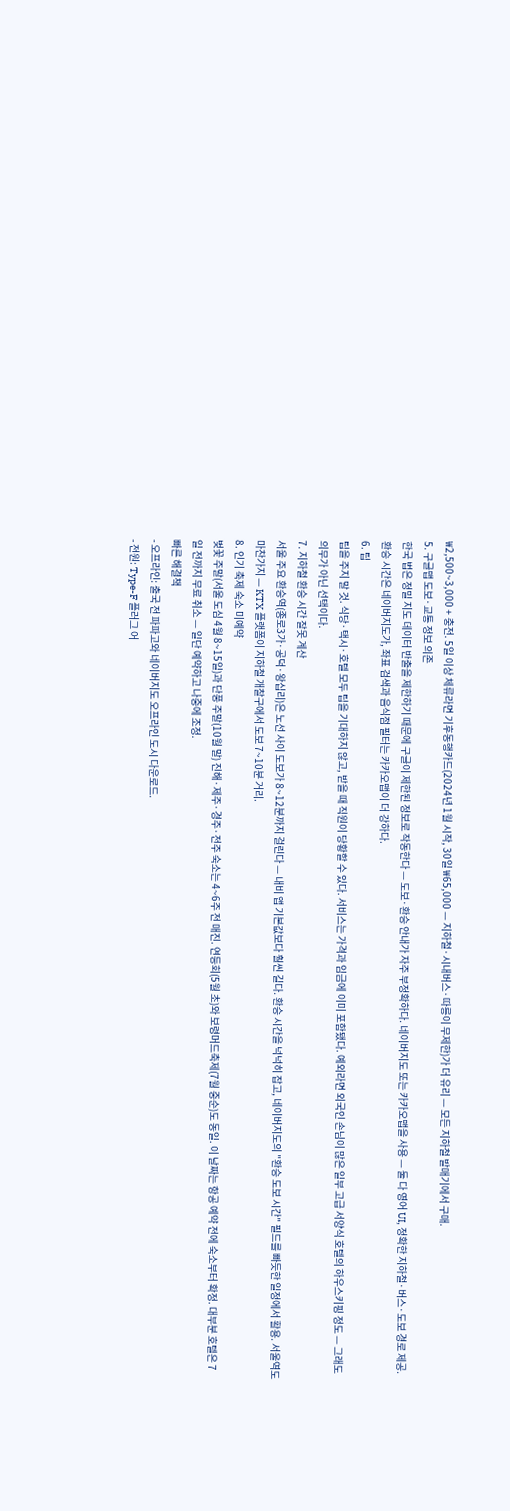₩2,500~3,000 + 충전. 5일 이상 체류라면 기후동행카드(2024년 1월 시작, 30일 ₩65,000 — 지하철·시내버스·따릉이 무제한)가 더 유리 — 모든 지하철 발매기에서 구매.
5. 구글맵 도보·교통 정보 의존
한국 법은 정밀 지도 데이터 반출을 제한하기 때문에 구글이 제한된 정보로 작동한다 — 도보·환승 안내가 자주 부정확하다. 네이버지도 또는 카카오맵을 사용 — 둘 다 영어 UI, 정확한 지하철·버스·도보 경로 제공. 환승 시간은 네이버지도가, 좌표 검색과 음식점 필터는 카카오맵이 더 강하다.
6. 팁
팁을 주지 말 것. 식당·택시·호텔 모두 팁을 기대하지 않고, 받을 때 직원이 당황할 수 있다. 서비스는 가격과 임금에 이미 포함됐다. 예외라면 외국인 손님이 많은 일부 고급 서양식 호텔의 하우스키핑 정도 — 그래도 의무가 아닌 선택이다.
7. 지하철 환승 시간 잘못 계산
서울 주요 환승역(종로3가·공덕·왕십리)은 노선 사이 도보가 8~12분까지 걸린다 — 내비 앱 기본값보다 훨씬 길다. 환승 시간을 넉넉히 잡고, 네이버지도의 "환승 도보 시간" 필드를 빠듯한 일정에서 활용. 서울역도 마찬가지 — KTX 플랫폼이 지하철 개찰구에서 도보 7~10분 거리.
8. 인기 축제 숙소 미예약
벚꽃 주말(서울 도심 4월 8~15일)과 단풍 주말(10월 말) 진해·제주·경주·전주 숙소는 4~6주 전 매진. 연등회(5월 초)와 보령머드축제(7월 중순)도 동일. 이 날짜는 항공 예약 전에 숙소부터 확정. 대부분 호텔은 7일 전까지 무료 취소 — 일단 예약하고 나중에 조정.
빠른 해결책
- 오프라인: 출국 전 파파고와 네이버지도 오프라인 도시 다운로드.
- 전원: Type-F 플러그 어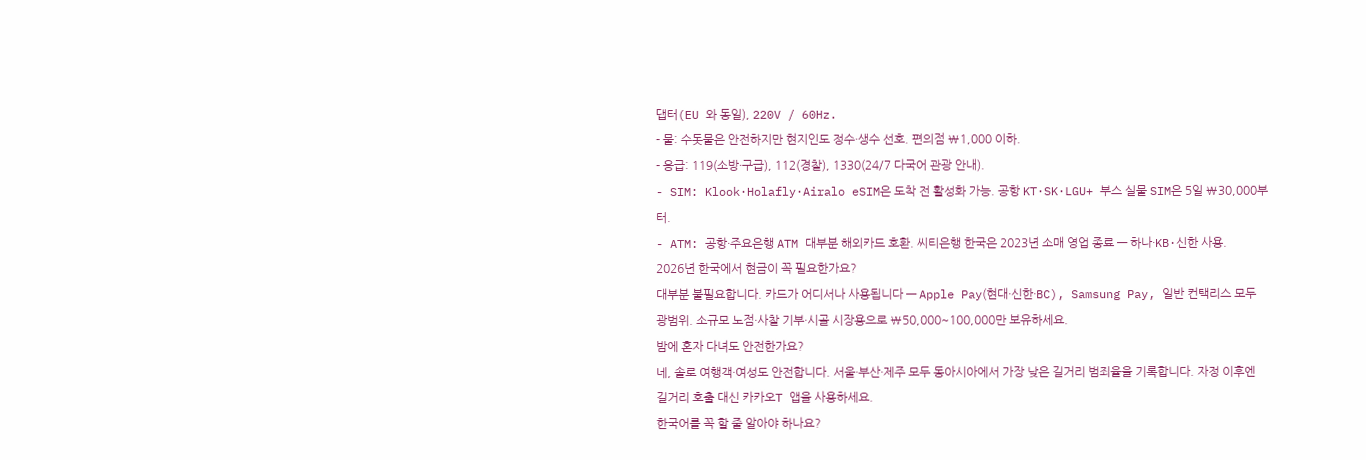댑터(EU 와 동일), 220V / 60Hz.
- 물: 수돗물은 안전하지만 현지인도 정수·생수 선호. 편의점 ₩1,000 이하.
- 응급: 119(소방·구급), 112(경찰), 1330(24/7 다국어 관광 안내).
- SIM: Klook·Holafly·Airalo eSIM은 도착 전 활성화 가능. 공항 KT·SK·LGU+ 부스 실물 SIM은 5일 ₩30,000부터.
- ATM: 공항·주요은행 ATM 대부분 해외카드 호환. 씨티은행 한국은 2023년 소매 영업 종료 — 하나·KB·신한 사용.
2026년 한국에서 현금이 꼭 필요한가요?
대부분 불필요합니다. 카드가 어디서나 사용됩니다 — Apple Pay(현대·신한·BC), Samsung Pay, 일반 컨택리스 모두 광범위. 소규모 노점·사찰 기부·시골 시장용으로 ₩50,000~100,000만 보유하세요.
밤에 혼자 다녀도 안전한가요?
네, 솔로 여행객·여성도 안전합니다. 서울·부산·제주 모두 동아시아에서 가장 낮은 길거리 범죄율을 기록합니다. 자정 이후엔 길거리 호출 대신 카카오T 앱을 사용하세요.
한국어를 꼭 할 줄 알아야 하나요?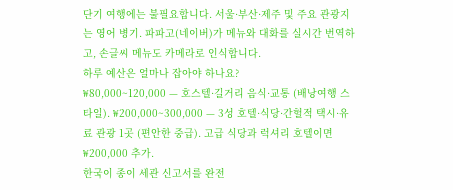단기 여행에는 불필요합니다. 서울·부산·제주 및 주요 관광지는 영어 병기. 파파고(네이버)가 메뉴와 대화를 실시간 번역하고, 손글씨 메뉴도 카메라로 인식합니다.
하루 예산은 얼마나 잡아야 하나요?
₩80,000~120,000 — 호스텔·길거리 음식·교통 (배낭여행 스타일). ₩200,000~300,000 — 3성 호텔·식당·간헐적 택시·유료 관광 1곳 (편안한 중급). 고급 식당과 럭셔리 호텔이면 ₩200,000 추가.
한국이 종이 세관 신고서를 완전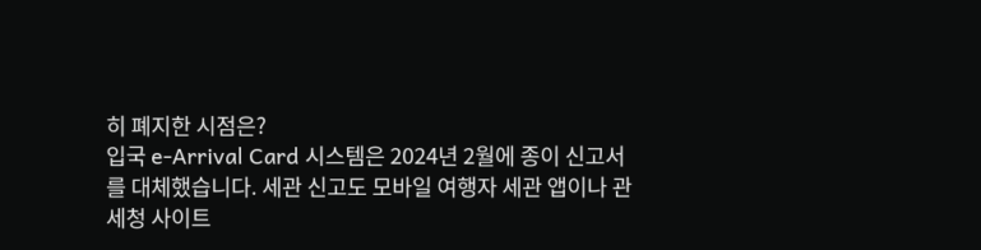히 폐지한 시점은?
입국 e-Arrival Card 시스템은 2024년 2월에 종이 신고서를 대체했습니다. 세관 신고도 모바일 여행자 세관 앱이나 관세청 사이트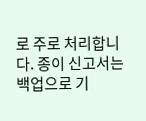로 주로 처리합니다. 종이 신고서는 백업으로 기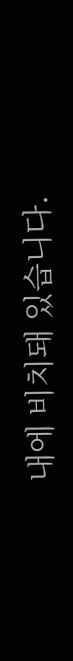내에 비치돼 있습니다.